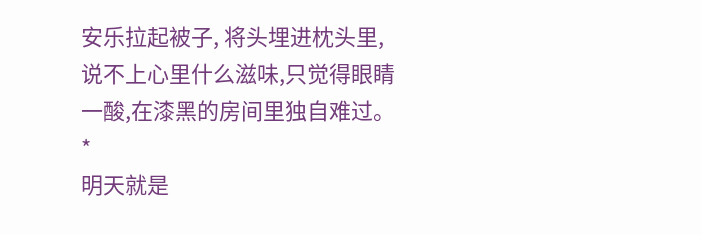安乐拉起被子, 将头埋进枕头里, 说不上心里什么滋味,只觉得眼睛一酸,在漆黑的房间里独自难过。
*
明天就是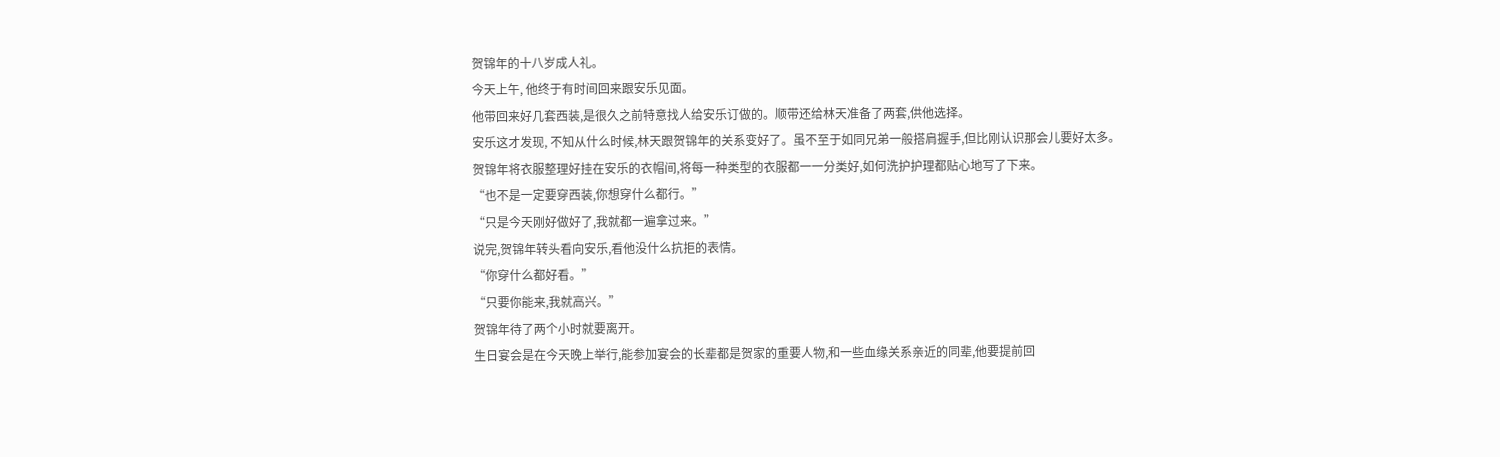贺锦年的十八岁成人礼。
今天上午, 他终于有时间回来跟安乐见面。
他带回来好几套西装,是很久之前特意找人给安乐订做的。顺带还给林天准备了两套,供他选择。
安乐这才发现, 不知从什么时候,林天跟贺锦年的关系变好了。虽不至于如同兄弟一般搭肩握手,但比刚认识那会儿要好太多。
贺锦年将衣服整理好挂在安乐的衣帽间,将每一种类型的衣服都一一分类好,如何洗护护理都贴心地写了下来。
“也不是一定要穿西装,你想穿什么都行。”
“只是今天刚好做好了,我就都一遍拿过来。”
说完,贺锦年转头看向安乐,看他没什么抗拒的表情。
“你穿什么都好看。”
“只要你能来,我就高兴。”
贺锦年待了两个小时就要离开。
生日宴会是在今天晚上举行,能参加宴会的长辈都是贺家的重要人物,和一些血缘关系亲近的同辈,他要提前回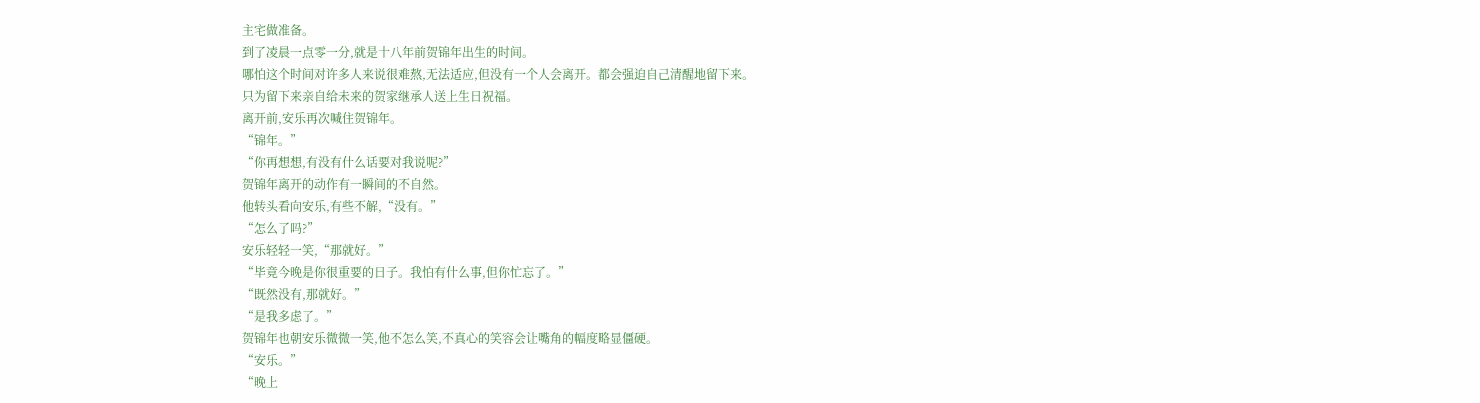主宅做准备。
到了凌晨一点零一分,就是十八年前贺锦年出生的时间。
哪怕这个时间对许多人来说很难熬,无法适应,但没有一个人会离开。都会强迫自己清醒地留下来。
只为留下来亲自给未来的贺家继承人送上生日祝福。
离开前,安乐再次喊住贺锦年。
“锦年。”
“你再想想,有没有什么话要对我说呢?”
贺锦年离开的动作有一瞬间的不自然。
他转头看向安乐,有些不解,“没有。”
“怎么了吗?”
安乐轻轻一笑,“那就好。”
“毕竟今晚是你很重要的日子。我怕有什么事,但你忙忘了。”
“既然没有,那就好。”
“是我多虑了。”
贺锦年也朝安乐微微一笑,他不怎么笑,不真心的笑容会让嘴角的幅度略显僵硬。
“安乐。”
“晚上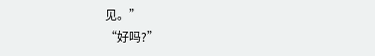见。”
“好吗?”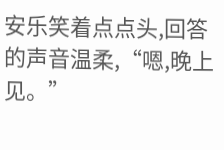安乐笑着点点头,回答的声音温柔,“嗯,晚上见。”